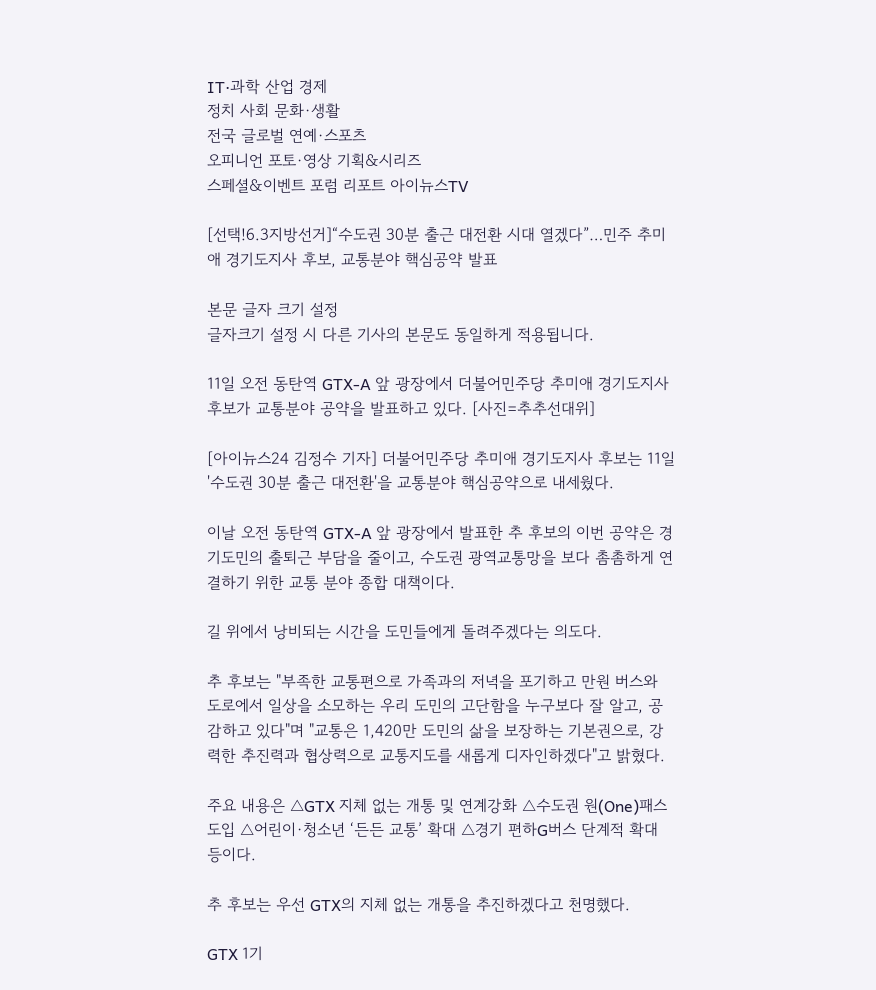IT·과학 산업 경제
정치 사회 문화·생활
전국 글로벌 연예·스포츠
오피니언 포토·영상 기획&시리즈
스페셜&이벤트 포럼 리포트 아이뉴스TV

[선택!6.3지방선거]“수도권 30분 출근 대전환 시대 열겠다”…민주 추미애 경기도지사 후보, 교통분야 핵심공약 발표

본문 글자 크기 설정
글자크기 설정 시 다른 기사의 본문도 동일하게 적용됩니다.

11일 오전 동탄역 GTX-A 앞 광장에서 더불어민주당 추미애 경기도지사 후보가 교통분야 공약을 발표하고 있다. [사진=추추선대위]

[아이뉴스24 김정수 기자] 더불어민주당 추미애 경기도지사 후보는 11일 '수도권 30분 출근 대전환'을 교통분야 핵심공약으로 내세웠다.

이날 오전 동탄역 GTX-A 앞 광장에서 발표한 추 후보의 이번 공약은 경기도민의 출퇴근 부담을 줄이고, 수도권 광역교통망을 보다 촘촘하게 연결하기 위한 교통 분야 종합 대책이다.

길 위에서 낭비되는 시간을 도민들에게 돌려주겠다는 의도다.

추 후보는 "부족한 교통편으로 가족과의 저녁을 포기하고 만원 버스와 도로에서 일상을 소모하는 우리 도민의 고단함을 누구보다 잘 알고, 공감하고 있다"며 "교통은 1,420만 도민의 삶을 보장하는 기본권으로, 강력한 추진력과 협상력으로 교통지도를 새롭게 디자인하겠다"고 밝혔다.

주요 내용은 △GTX 지체 없는 개통 및 연계강화 △수도권 원(One)패스 도입 △어린이·청소년 ‘든든 교통’ 확대 △경기 편하G버스 단계적 확대 등이다.

추 후보는 우선 GTX의 지체 없는 개통을 추진하겠다고 천명했다.

GTX 1기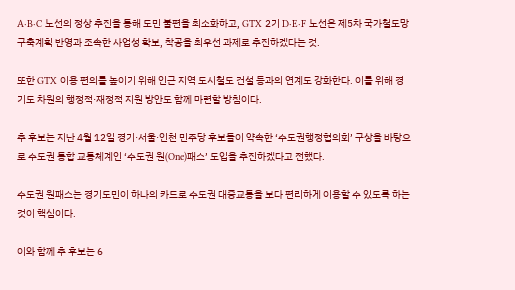A·B·C 노선의 정상 추진을 통해 도민 불편을 최소화하고, GTX 2기 D·E·F 노선은 제5차 국가철도망 구축계획 반영과 조속한 사업성 확보, 착공을 최우선 과제로 추진하겠다는 것.

또한 GTX 이용 편의를 높이기 위해 인근 지역 도시철도 건설 등과의 연계도 강화한다. 이를 위해 경기도 차원의 행정적·재정적 지원 방안도 함께 마련할 방침이다.

추 후보는 지난 4월 12일 경기·서울·인천 민주당 후보들이 약속한 ‘수도권행정협의회’ 구상을 바탕으로 수도권 통합 교통체계인 ‘수도권 원(One)패스’ 도입을 추진하겠다고 전했다.

수도권 원패스는 경기도민이 하나의 카드로 수도권 대중교통을 보다 편리하게 이용할 수 있도록 하는 것이 핵심이다.

이와 함께 추 후보는 6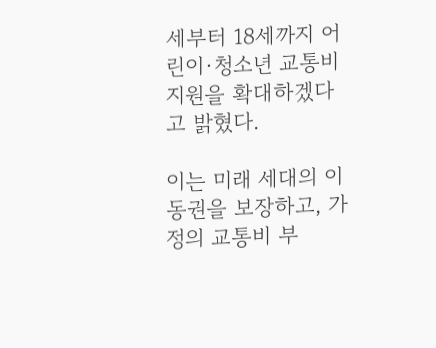세부터 18세까지 어린이·청소년 교통비 지원을 확대하겠다고 밝혔다.

이는 미래 세대의 이동권을 보장하고, 가정의 교통비 부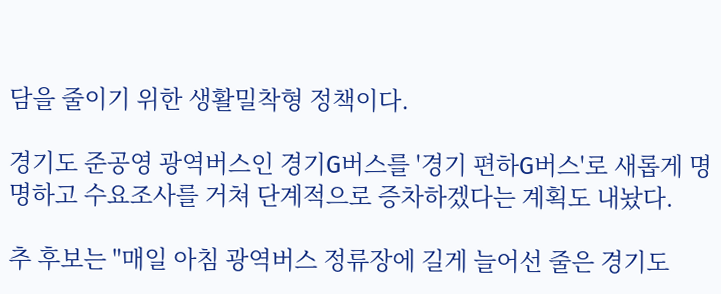담을 줄이기 위한 생활밀착형 정책이다.

경기도 준공영 광역버스인 경기G버스를 '경기 편하G버스'로 새롭게 명명하고 수요조사를 거쳐 단계적으로 증차하겠다는 계획도 내놨다.

추 후보는 "매일 아침 광역버스 정류장에 길게 늘어선 줄은 경기도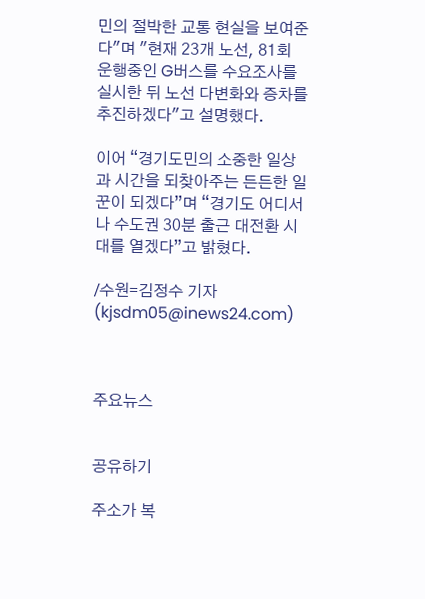민의 절박한 교통 현실을 보여준다"며 "현재 23개 노선, 81회 운행중인 G버스를 수요조사를 실시한 뒤 노선 다변화와 증차를 추진하겠다"고 설명했다.

이어 “경기도민의 소중한 일상과 시간을 되찾아주는 든든한 일꾼이 되겠다”며 “경기도 어디서나 수도권 30분 출근 대전환 시대를 열겠다”고 밝혔다.

/수원=김정수 기자(kjsdm05@inews24.com)



주요뉴스


공유하기

주소가 복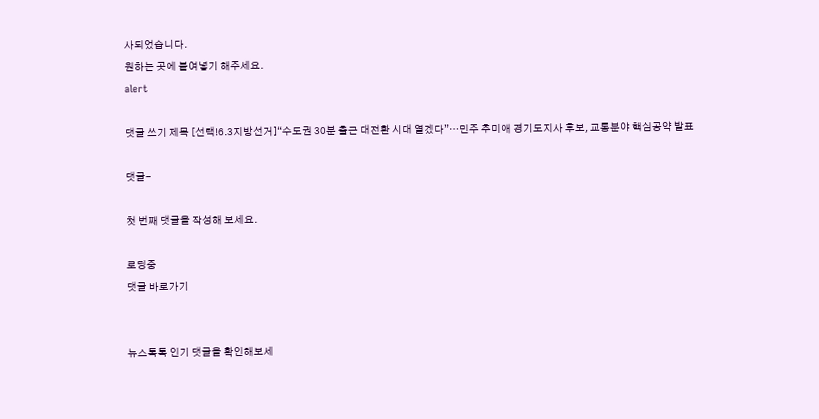사되었습니다.
원하는 곳에 붙여넣기 해주세요.
alert

댓글 쓰기 제목 [선택!6.3지방선거]“수도권 30분 출근 대전환 시대 열겠다”…민주 추미애 경기도지사 후보, 교통분야 핵심공약 발표

댓글-

첫 번째 댓글을 작성해 보세요.

로딩중
댓글 바로가기


뉴스톡톡 인기 댓글을 확인해보세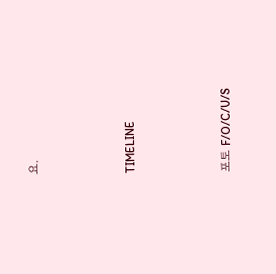요.



TIMELINE



포토 F/O/C/U/S